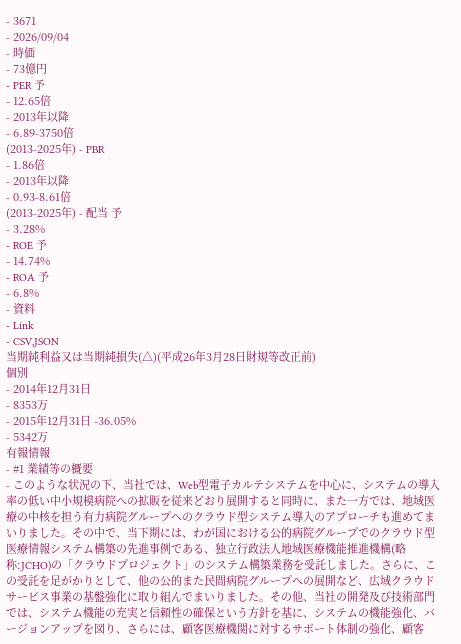- 3671
- 2026/09/04
- 時価
- 73億円
- PER 予
- 12.65倍
- 2013年以降
- 6.89-3750倍
(2013-2025年) - PBR
- 1.86倍
- 2013年以降
- 0.93-8.61倍
(2013-2025年) - 配当 予
- 3.28%
- ROE 予
- 14.74%
- ROA 予
- 6.8%
- 資料
- Link
- CSV,JSON
当期純利益又は当期純損失(△)(平成26年3月28日財規等改正前)
個別
- 2014年12月31日
- 8353万
- 2015年12月31日 -36.05%
- 5342万
有報情報
- #1 業績等の概要
- このような状況の下、当社では、Web型電子カルテシステムを中心に、システムの導入率の低い中小規模病院への拡販を従来どおり展開すると同時に、また一方では、地域医療の中核を担う有力病院グループへのクラウド型システム導入のアプローチも進めてまいりました。その中で、当下期には、わが国における公的病院グループでのクラウド型医療情報システム構築の先進事例である、独立行政法人地域医療機能推進機構(略称:JCHO)の「クラウドプロジェクト」のシステム構築業務を受託しました。さらに、この受託を足がかりとして、他の公的また民間病院グループへの展開など、広域クラウドサービス事業の基盤強化に取り組んでまいりました。その他、当社の開発及び技術部門では、システム機能の充実と信頼性の確保という方針を基に、システムの機能強化、バージョンアップを図り、さらには、顧客医療機関に対するサポート体制の強化、顧客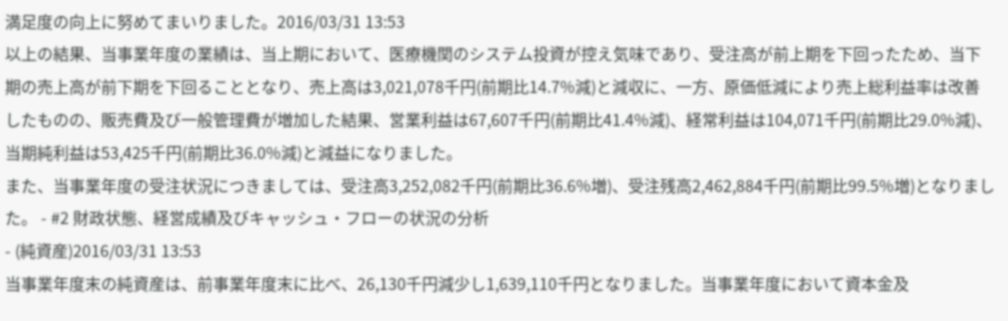満足度の向上に努めてまいりました。2016/03/31 13:53
以上の結果、当事業年度の業績は、当上期において、医療機関のシステム投資が控え気味であり、受注高が前上期を下回ったため、当下期の売上高が前下期を下回ることとなり、売上高は3,021,078千円(前期比14.7%減)と減収に、一方、原価低減により売上総利益率は改善したものの、販売費及び一般管理費が増加した結果、営業利益は67,607千円(前期比41.4%減)、経常利益は104,071千円(前期比29.0%減)、当期純利益は53,425千円(前期比36.0%減)と減益になりました。
また、当事業年度の受注状況につきましては、受注高3,252,082千円(前期比36.6%増)、受注残高2,462,884千円(前期比99.5%増)となりました。 - #2 財政状態、経営成績及びキャッシュ・フローの状況の分析
- (純資産)2016/03/31 13:53
当事業年度末の純資産は、前事業年度末に比べ、26,130千円減少し1,639,110千円となりました。当事業年度において資本金及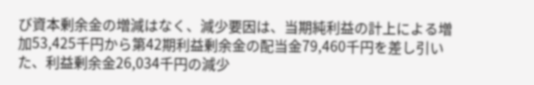び資本剰余金の増減はなく、減少要因は、当期純利益の計上による増加53,425千円から第42期利益剰余金の配当金79,460千円を差し引いた、利益剰余金26,034千円の減少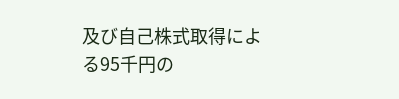及び自己株式取得による95千円の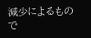減少によるもので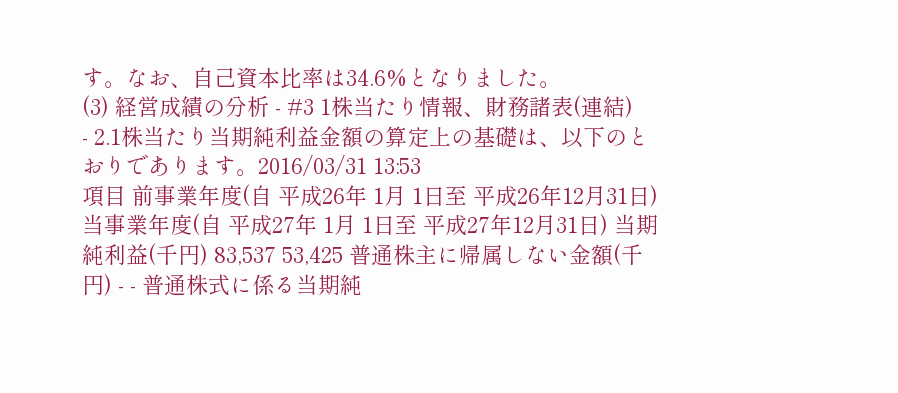す。なお、自己資本比率は34.6%となりました。
(3) 経営成績の分析 - #3 1株当たり情報、財務諸表(連結)
- 2.1株当たり当期純利益金額の算定上の基礎は、以下のとおりであります。2016/03/31 13:53
項目 前事業年度(自 平成26年 1月 1日至 平成26年12月31日) 当事業年度(自 平成27年 1月 1日至 平成27年12月31日) 当期純利益(千円) 83,537 53,425 普通株主に帰属しない金額(千円) - - 普通株式に係る当期純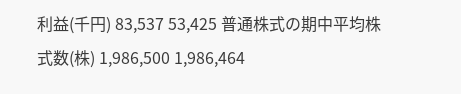利益(千円) 83,537 53,425 普通株式の期中平均株式数(株) 1,986,500 1,986,464